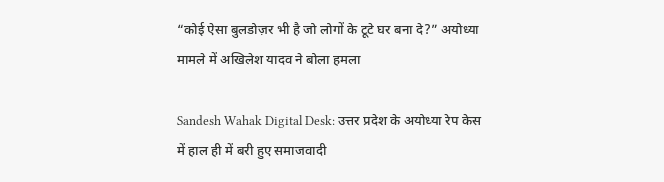“कोई ऐसा बुलडोज़र भी है जो लोगों के टूटे घर बना दे?” अयोध्या मामले में अखिलेश यादव ने बोला हमला

Sandesh Wahak Digital Desk: उत्तर प्रदेश के अयोध्या रेप केस में हाल ही में बरी हुए समाजवादी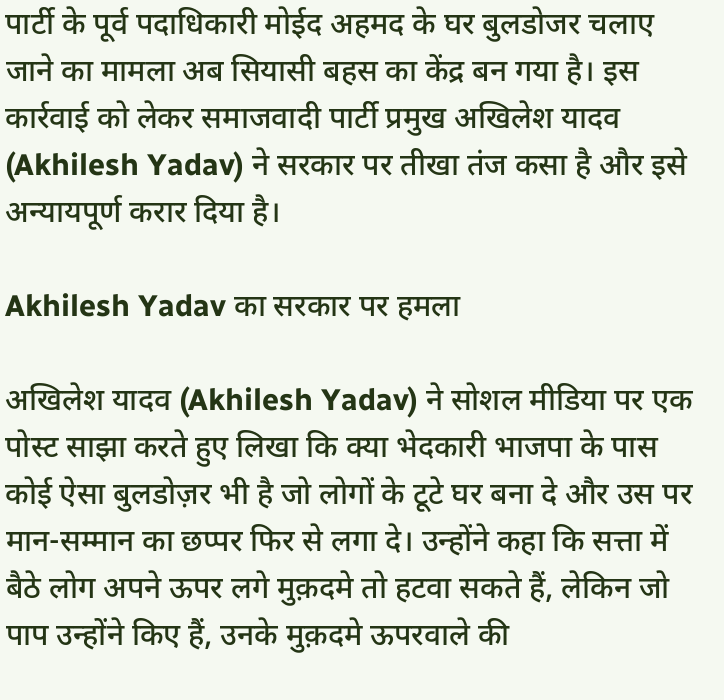पार्टी के पूर्व पदाधिकारी मोईद अहमद के घर बुलडोजर चलाए जाने का मामला अब सियासी बहस का केंद्र बन गया है। इस कार्रवाई को लेकर समाजवादी पार्टी प्रमुख अखिलेश यादव (Akhilesh Yadav) ने सरकार पर तीखा तंज कसा है और इसे अन्यायपूर्ण करार दिया है।

Akhilesh Yadav का सरकार पर हमला

अखिलेश यादव (Akhilesh Yadav) ने सोशल मीडिया पर एक पोस्ट साझा करते हुए लिखा कि क्या भेदकारी भाजपा के पास कोई ऐसा बुलडोज़र भी है जो लोगों के टूटे घर बना दे और उस पर मान-सम्मान का छप्पर फिर से लगा दे। उन्होंने कहा कि सत्ता में बैठे लोग अपने ऊपर लगे मुक़दमे तो हटवा सकते हैं, लेकिन जो पाप उन्होंने किए हैं, उनके मुक़दमे ऊपरवाले की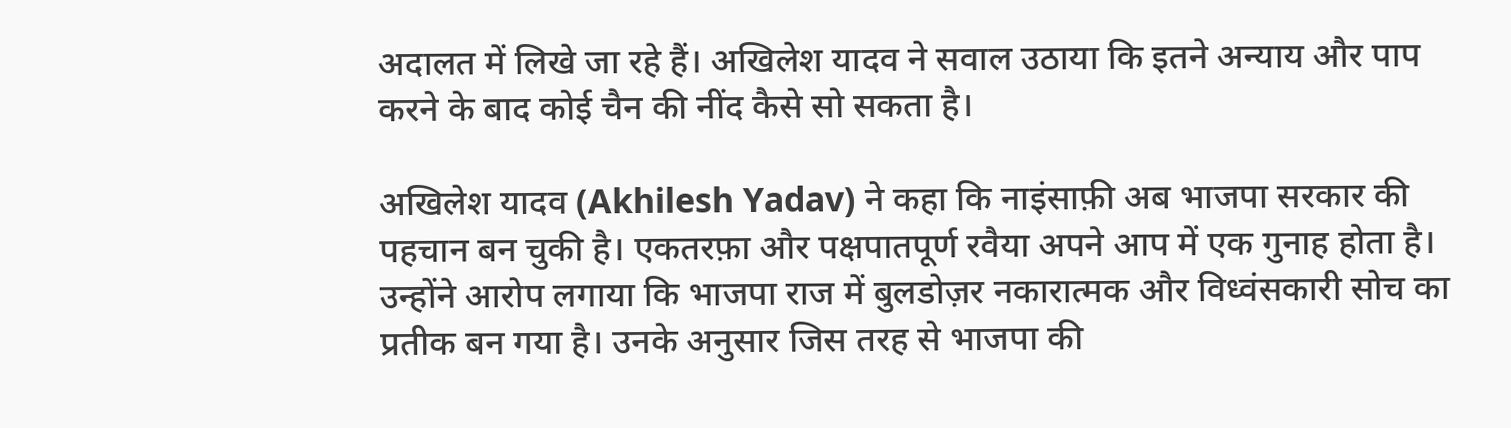अदालत में लिखे जा रहे हैं। अखिलेश यादव ने सवाल उठाया कि इतने अन्याय और पाप करने के बाद कोई चैन की नींद कैसे सो सकता है।

अखिलेश यादव (Akhilesh Yadav) ने कहा कि नाइंसाफ़ी अब भाजपा सरकार की पहचान बन चुकी है। एकतरफ़ा और पक्षपातपूर्ण रवैया अपने आप में एक गुनाह होता है। उन्होंने आरोप लगाया कि भाजपा राज में बुलडोज़र नकारात्मक और विध्वंसकारी सोच का प्रतीक बन गया है। उनके अनुसार जिस तरह से भाजपा की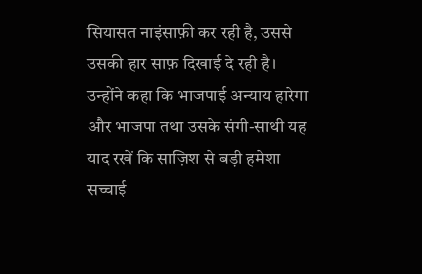सियासत नाइंसाफ़ी कर रही है, उससे उसकी हार साफ़ दिखाई दे रही है। उन्होंने कहा कि भाजपाई अन्याय हारेगा और भाजपा तथा उसके संगी-साथी यह याद रखें कि साज़िश से बड़ी हमेशा सच्चाई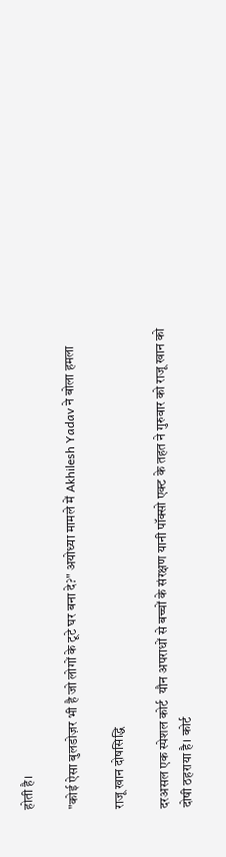होती है।

"कोई ऐसा बुलडोज़र भी है जो लोगों के टूटे घर बना दे?" अयोध्या मामले में Akhilesh Yadav ने बोला हमला

राजू खान दोषसिद्धि

दरअसल एक स्पेशल कोर्ट  यौन अपराधों से बच्चों के संरक्षण यानी पॉक्सो एक्ट के तहत ने गुरुवार को राजू खान को दोषी ठहराया है। कोर्ट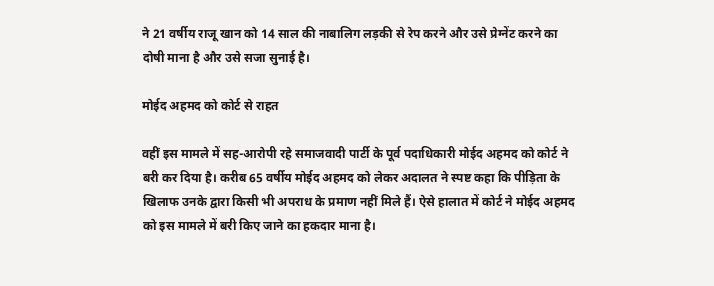ने 21 वर्षीय राजू खान को 14 साल की नाबालिग लड़की से रेप करने और उसे प्रेग्नेंट करने का दोषी माना है और उसे सजा सुनाई है।

मोईद अहमद को कोर्ट से राहत

वहीं इस मामले में सह-आरोपी रहे समाजवादी पार्टी के पूर्व पदाधिकारी मोईद अहमद को कोर्ट ने बरी कर दिया है। करीब 65 वर्षीय मोईद अहमद को लेकर अदालत ने स्पष्ट कहा कि पीड़िता के खिलाफ उनके द्वारा किसी भी अपराध के प्रमाण नहीं मिले हैं। ऐसे हालात में कोर्ट ने मोईद अहमद को इस मामले में बरी किए जाने का हकदार माना है।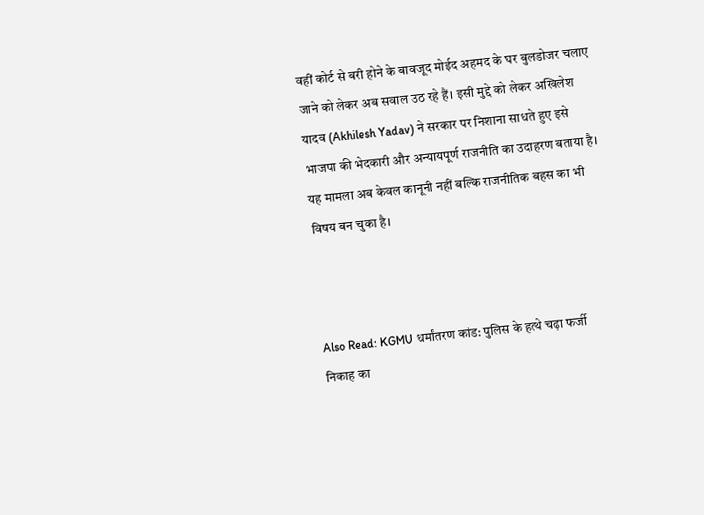वहीं कोर्ट से बरी होने के बावजूद मोईद अहमद के घर बुलडोजर चलाए जाने को लेकर अब सवाल उठ रहे हैं। इसी मुद्दे को लेकर अखिलेश यादव (Akhilesh Yadav) ने सरकार पर निशाना साधते हुए इसे भाजपा की भेदकारी और अन्यायपूर्ण राजनीति का उदाहरण बताया है। यह मामला अब केवल कानूनी नहीं बल्कि राजनीतिक बहस का भी विषय बन चुका है।



Also Read: KGMU धर्मांतरण कांड: पुलिस के हत्थे चढ़ा फर्जी निकाह का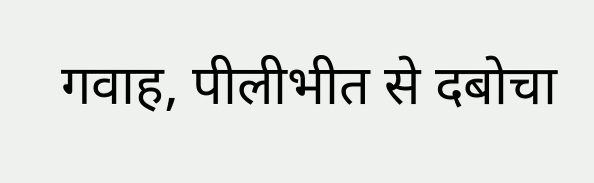गवाह, पीलीभीत से दबोचा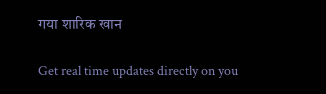गया शारिक खान

Get real time updates directly on you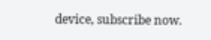device, subscribe now.